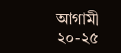আগামী ২০-২৫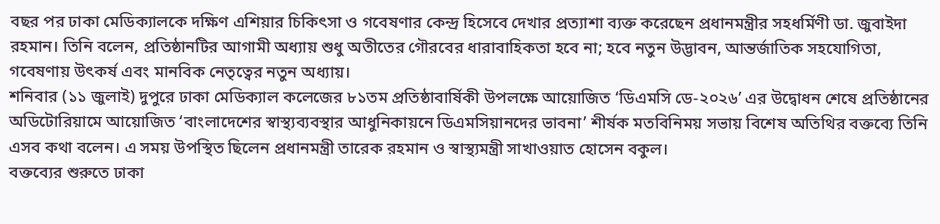বছর পর ঢাকা মেডিক্যালকে দক্ষিণ এশিয়ার চিকিৎসা ও গবেষণার কেন্দ্র হিসেবে দেখার প্রত্যাশা ব্যক্ত করেছেন প্রধানমন্ত্রীর সহধর্মিণী ডা. জুবাইদা রহমান। তিনি বলেন, প্রতিষ্ঠানটির আগামী অধ্যায় শুধু অতীতের গৌরবের ধারাবাহিকতা হবে না; হবে নতুন উদ্ভাবন, আন্তর্জাতিক সহযোগিতা, গবেষণায় উৎকর্ষ এবং মানবিক নেতৃত্বের নতুন অধ্যায়।
শনিবার (১১ জুলাই) দুপুরে ঢাকা মেডিক্যাল কলেজের ৮১তম প্রতিষ্ঠাবার্ষিকী উপলক্ষে আয়োজিত ‘ডিএমসি ডে-২০২৬’ এর উদ্বোধন শেষে প্রতিষ্ঠানের অডিটোরিয়ামে আয়োজিত ‘বাংলাদেশের স্বাস্থ্যব্যবস্থার আধুনিকায়নে ডিএমসিয়ানদের ভাবনা’ শীর্ষক মতবিনিময় সভায় বিশেষ অতিথির বক্তব্যে তিনি এসব কথা বলেন। এ সময় উপস্থিত ছিলেন প্রধানমন্ত্রী তারেক রহমান ও স্বাস্থ্যমন্ত্রী সাখাওয়াত হোসেন বকুল।
বক্তব্যের শুরুতে ঢাকা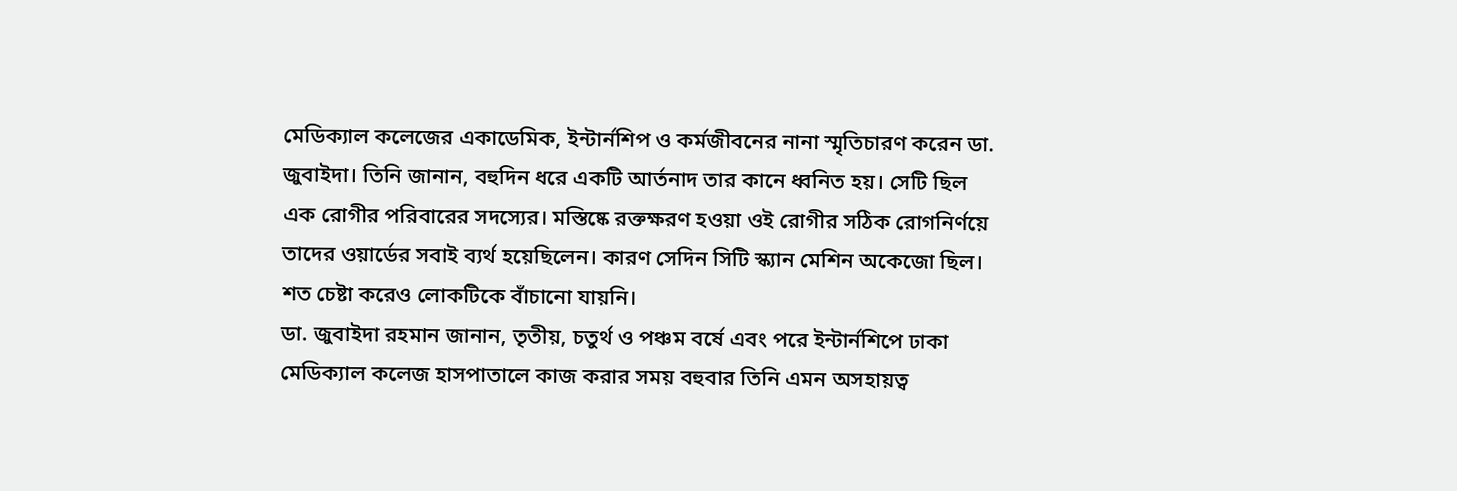মেডিক্যাল কলেজের একাডেমিক, ইন্টার্নশিপ ও কর্মজীবনের নানা স্মৃতিচারণ করেন ডা. জুবাইদা। তিনি জানান, বহুদিন ধরে একটি আর্তনাদ তার কানে ধ্বনিত হয়। সেটি ছিল এক রোগীর পরিবারের সদস্যের। মস্তিষ্কে রক্তক্ষরণ হওয়া ওই রোগীর সঠিক রোগনির্ণয়ে তাদের ওয়ার্ডের সবাই ব্যর্থ হয়েছিলেন। কারণ সেদিন সিটি স্ক্যান মেশিন অকেজো ছিল। শত চেষ্টা করেও লোকটিকে বাঁচানো যায়নি।
ডা. জুবাইদা রহমান জানান, তৃতীয়, চতুর্থ ও পঞ্চম বর্ষে এবং পরে ইন্টার্নশিপে ঢাকা মেডিক্যাল কলেজ হাসপাতালে কাজ করার সময় বহুবার তিনি এমন অসহায়ত্ব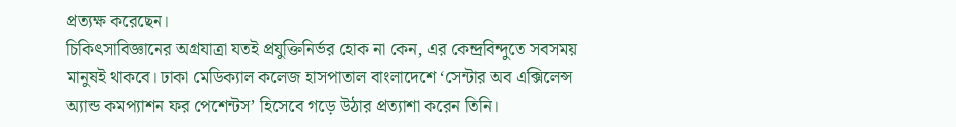প্রত্যক্ষ করেছেন।
চিকিৎসাবিজ্ঞানের অগ্রযাত্রা যতই প্রযুক্তিনির্ভর হোক না কেন, এর কেন্দ্রবিন্দুতে সবসময় মানুষই থাকবে। ঢাকা মেডিক্যাল কলেজ হাসপাতাল বাংলাদেশে ‘সেন্টার অব এক্সিলেন্স অ্যান্ড কমপ্যাশন ফর পেশেন্টস’ হিসেবে গড়ে উঠার প্রত্যাশা করেন তিনি।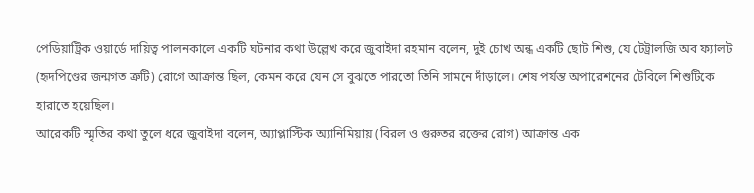পেডিয়াট্রিক ওয়ার্ডে দায়িত্ব পালনকালে একটি ঘটনার কথা উল্লেখ করে জুবাইদা রহমান বলেন, দুই চোখ অন্ধ একটি ছোট শিশু, যে টেট্রালজি অব ফ্যালট (হৃদপিণ্ডের জন্মগত ত্রুটি) রোগে আক্রান্ত ছিল, কেমন করে যেন সে বুঝতে পারতো তিনি সামনে দাঁড়ালে। শেষ পর্যন্ত অপারেশনের টেবিলে শিশুটিকে হারাতে হয়েছিল।
আরেকটি স্মৃতির কথা তুলে ধরে জুবাইদা বলেন, অ্যাপ্লাস্টিক অ্যানিমিয়ায় (বিরল ও গুরুতর রক্তের রোগ) আক্রান্ত এক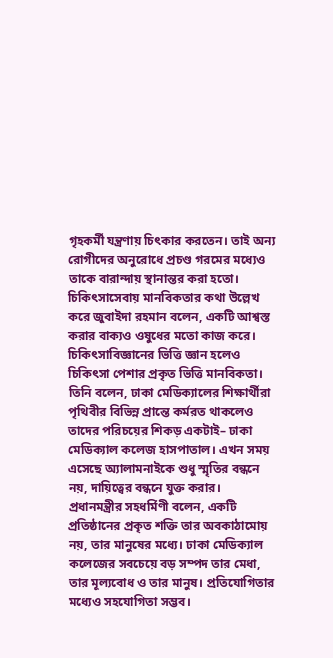গৃহকর্মী যন্ত্রণায় চিৎকার করতেন। তাই অন্য রোগীদের অনুরোধে প্রচণ্ড গরমের মধ্যেও তাকে বারান্দায় স্থানান্তর করা হতো।
চিকিৎসাসেবায় মানবিকতার কথা উল্লেখ করে জুবাইদা রহমান বলেন, একটি আশ্বস্ত করার বাক্যও ওষুধের মতো কাজ করে। চিকিৎসাবিজ্ঞানের ভিত্তি জ্ঞান হলেও চিকিৎসা পেশার প্রকৃত ভিত্তি মানবিকতা।
তিনি বলেন, ঢাকা মেডিক্যালের শিক্ষার্থীরা পৃথিবীর বিভিন্ন প্রান্তে কর্মরত থাকলেও তাদের পরিচয়ের শিকড় একটাই– ঢাকা মেডিক্যাল কলেজ হাসপাতাল। এখন সময় এসেছে অ্যালামনাইকে শুধু স্মৃতির বন্ধনে নয়, দায়িত্বের বন্ধনে যুক্ত করার।
প্রধানমন্ত্রীর সহধর্মিণী বলেন, একটি প্রতিষ্ঠানের প্রকৃত শক্তি তার অবকাঠামোয় নয়, তার মানুষের মধ্যে। ঢাকা মেডিক্যাল কলেজের সবচেয়ে বড় সম্পদ তার মেধা, তার মূল্যবোধ ও তার মানুষ। প্রতিযোগিতার মধ্যেও সহযোগিতা সম্ভব।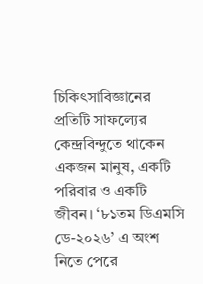চিকিৎসাবিজ্ঞানের প্রতিটি সাফল্যের কেন্দ্রবিন্দুতে থাকেন একজন মানুষ, একটি পরিবার ও একটি জীবন। ‘৮১তম ডিএমসি ডে-২০২৬’ এ অংশ নিতে পেরে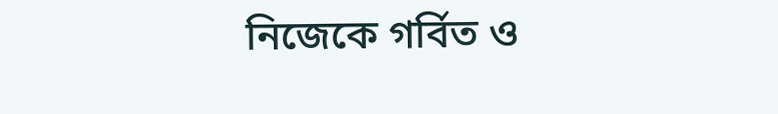নিজেকে গর্বিত ও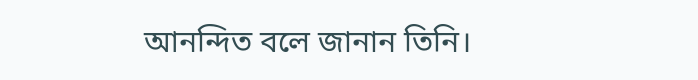আনন্দিত বলে জানান তিনি।